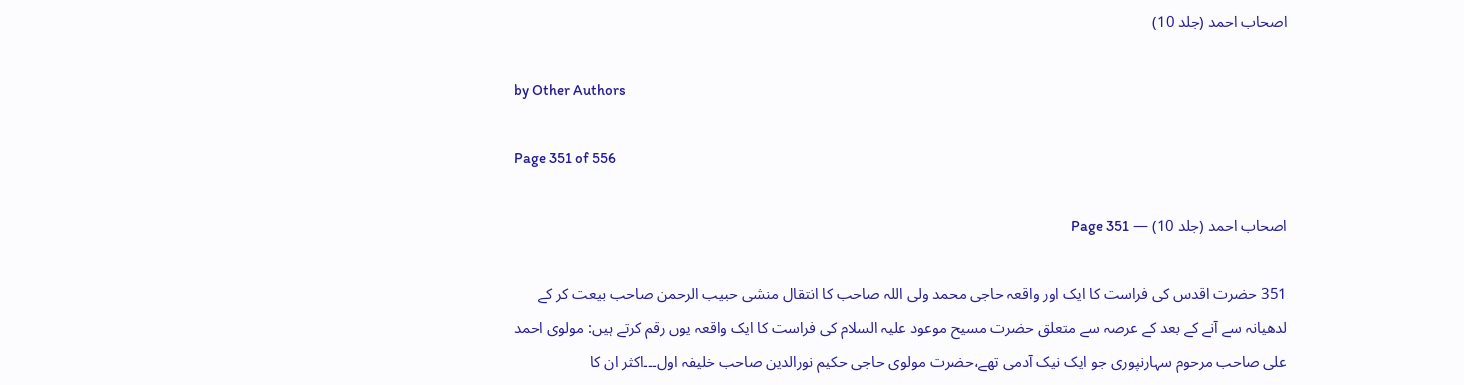اصحاب احمد (جلد 10)

by Other Authors

Page 351 of 556

اصحاب احمد (جلد 10) — Page 351

351 حضرت اقدس کی فراست کا ایک اور واقعہ حاجی محمد ولی اللہ صاحب کا انتقال منشی حبیب الرحمن صاحب بیعت کر کے لدھیانہ سے آنے کے بعد کے عرصہ سے متعلق حضرت مسیح موعود علیہ السلام کی فراست کا ایک واقعہ یوں رقم کرتے ہیں: مولوی احمد علی صاحب مرحوم سہارنپوری جو ایک نیک آدمی تھے،حضرت مولوی حاجی حکیم نورالدین صاحب خلیفہ اول۔۔۔اکثر ان کا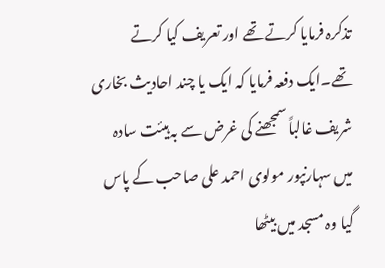تذکرہ فرمایا کرتے تھے اور تعریف کیا کرتے تھے۔ایک دفعہ فرمایا کہ ایک یا چند احادیث بخاری شریف غالباً سمجھنے کی غرض سے بہ ہیئت سادہ میں سہارنپور مولوی احمد علی صاحب کے پاس گیا وہ مسجد میں بیٹھا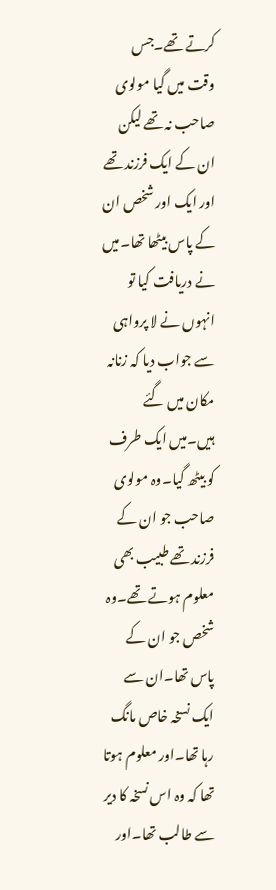کرتے تھے۔جس وقت میں گیا مولوی صاحب نہ تھے لیکن ان کے ایک فرزند تھے اور ایک اور شخص ان کے پاس بیٹھا تھا۔میں نے دریافت کیا تو انہوں نے لا پرواہی سے جواب دیا کہ زنانہ مکان میں گئے ہیں۔میں ایک طرف کو بیٹھ گیا۔وہ مولوی صاحب جو ان کے فرزند تھے طبیب بھی معلوم ہوتے تھے۔وہ شخص جو ان کے پاس تھا۔ان سے ایک نسخہ خاص مانگ رہا تھا۔اور معلوم ہوتا تھا کہ وہ اس نسخہ کا دیر سے طالب تھا۔اور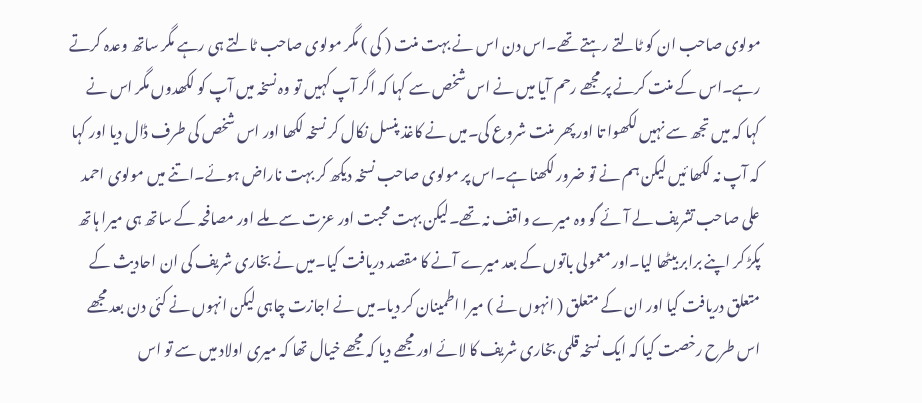مولوی صاحب ان کو ٹالتے رہتے تھے۔اس دن اس نے بہت منت ( کی ) مگر مولوی صاحب ٹالتے ہی رہے مگر ساتھ وعدہ کرتے رہے۔اس کے منت کرنے پر مجھے رحم آیا میں نے اس شخص سے کہا کہ اگر آپ کہیں تو وہ نسخہ میں آپ کو لکھدوں مگر اس نے کہا کہ میں تجھ سے نہیں لکھوا تا اور پھر منت شروع کی۔میں نے کاغذ پنسل نکال کر نسخہ لکھا اور اس شخص کی طرف ڈال دیا اور کہا کہ آپ نہ لکھا ئیں لیکن ہم نے تو ضرور لکھنا ہے۔اس پر مولوی صاحب نسخہ دیکھ کر بہت ناراض ہوئے۔اتنے میں مولوی احمد علی صاحب تشریف لے آئے گو وہ میرے واقف نہ تھے۔لیکن بہت محبت اور عزت سے ملے اور مصافحہ کے ساتھ ہی میرا ہاتھ پکڑ کر اپنے برابر بیٹھا لیا۔اور معمولی باتوں کے بعد میرے آنے کا مقصد دریافت کیا۔میں نے بخاری شریف کی ان احادیث کے متعلق دریافت کیا اور ان کے متعلق ( انہوں نے ) میرا اطمینان کر دیا۔میں نے اجازت چاہی لیکن انہوں نے کئی دن بعد مجھے اس طرح رخصت کیا کہ ایک نسخہ قلمی بخاری شریف کا لائے اور مجھے دیا کہ مجھے خیال تھا کہ میری اولاد میں سے تو اس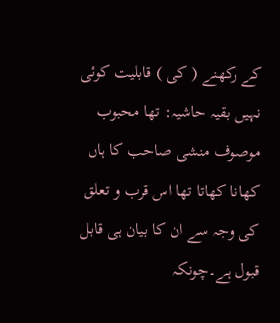کے رکھنے ( کی ) قابلیت کوئی نہیں بقیہ حاشیہ: تھا محبوب موصوف منشی صاحب کا ہاں کھانا کھاتا تھا اس قرب و تعلق کی وجہ سے ان کا بیان ہی قابل قبول ہے۔چونکہ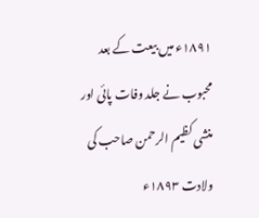۱۸۹۱ء میں بیعت کے بعد محبوب نے جلد وفات پائی اور منشی کظیم الرحمن صاحب کی ولادت ۱۸۹۳ء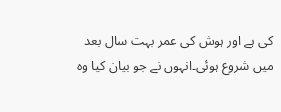کی ہے اور ہوش کی عمر بہت سال بعد میں شروع ہوئی۔انہوں نے جو بیان کیا وہ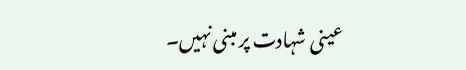عینی شہادت پر مبنی نہیں۔